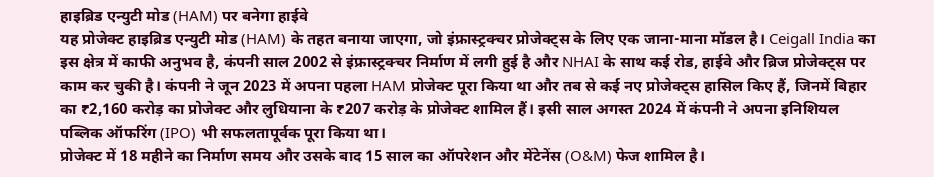हाइब्रिड एन्युटी मोड (HAM) पर बनेगा हाईवे
यह प्रोजेक्ट हाइब्रिड एन्युटी मोड (HAM) के तहत बनाया जाएगा, जो इंफ्रास्ट्रक्चर प्रोजेक्ट्स के लिए एक जाना-माना मॉडल है। Ceigall India का इस क्षेत्र में काफी अनुभव है, कंपनी साल 2002 से इंफ्रास्ट्रक्चर निर्माण में लगी हुई है और NHAI के साथ कई रोड, हाईवे और ब्रिज प्रोजेक्ट्स पर काम कर चुकी है। कंपनी ने जून 2023 में अपना पहला HAM प्रोजेक्ट पूरा किया था और तब से कई नए प्रोजेक्ट्स हासिल किए हैं, जिनमें बिहार का ₹2,160 करोड़ का प्रोजेक्ट और लुधियाना के ₹207 करोड़ के प्रोजेक्ट शामिल हैं। इसी साल अगस्त 2024 में कंपनी ने अपना इनिशियल पब्लिक ऑफरिंग (IPO) भी सफलतापूर्वक पूरा किया था।
प्रोजेक्ट में 18 महीने का निर्माण समय और उसके बाद 15 साल का ऑपरेशन और मेंटेनेंस (O&M) फेज शामिल है।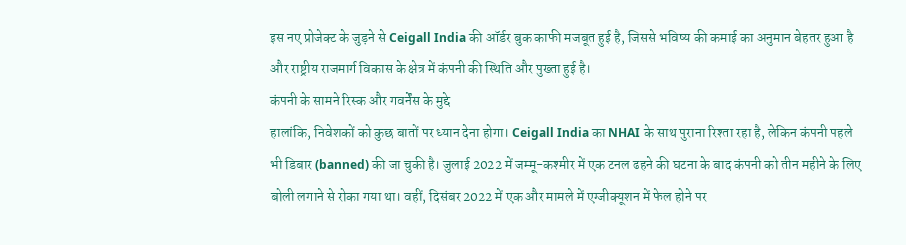इस नए प्रोजेक्ट के जुड़ने से Ceigall India की ऑर्डर बुक काफी मजबूत हुई है, जिससे भविष्य की कमाई का अनुमान बेहतर हुआ है और राष्ट्रीय राजमार्ग विकास के क्षेत्र में कंपनी की स्थिति और पुख्ता हुई है।
कंपनी के सामने रिस्क और गवर्नेंस के मुद्दे
हालांकि, निवेशकों को कुछ बातों पर ध्यान देना होगा। Ceigall India का NHAI के साथ पुराना रिश्ता रहा है, लेकिन कंपनी पहले भी डिबार (banned) की जा चुकी है। जुलाई 2022 में जम्मू-कश्मीर में एक टनल ढहने की घटना के बाद कंपनी को तीन महीने के लिए बोली लगाने से रोका गया था। वहीं, दिसंबर 2022 में एक और मामले में एग्जीक्यूशन में फेल होने पर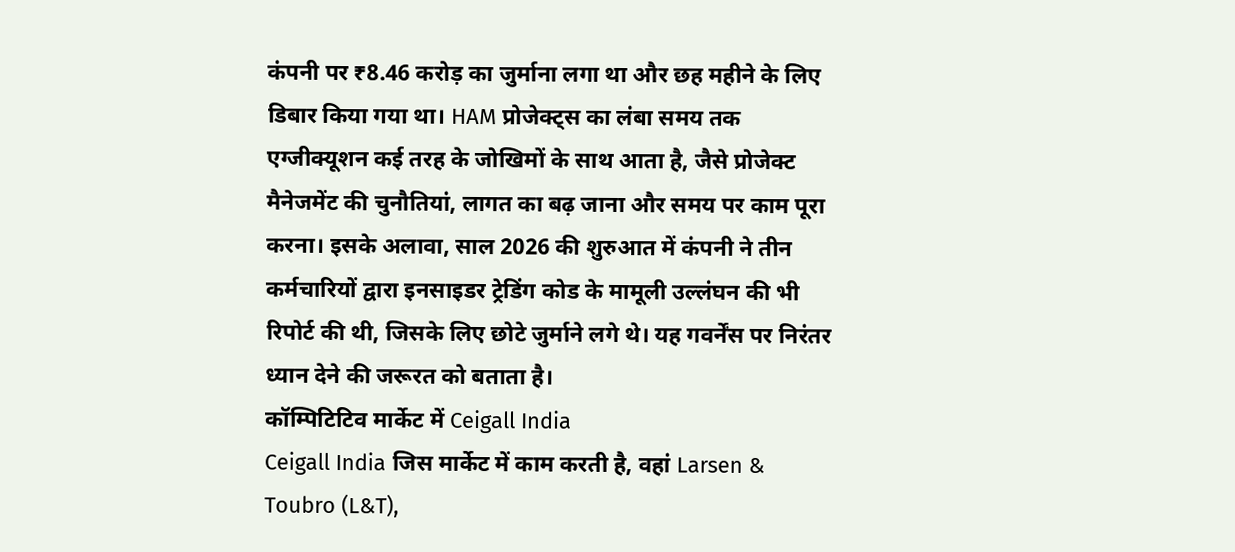कंपनी पर ₹8.46 करोड़ का जुर्माना लगा था और छह महीने के लिए डिबार किया गया था। HAM प्रोजेक्ट्स का लंबा समय तक एग्जीक्यूशन कई तरह के जोखिमों के साथ आता है, जैसे प्रोजेक्ट मैनेजमेंट की चुनौतियां, लागत का बढ़ जाना और समय पर काम पूरा करना। इसके अलावा, साल 2026 की शुरुआत में कंपनी ने तीन कर्मचारियों द्वारा इनसाइडर ट्रेडिंग कोड के मामूली उल्लंघन की भी रिपोर्ट की थी, जिसके लिए छोटे जुर्माने लगे थे। यह गवर्नेंस पर निरंतर ध्यान देने की जरूरत को बताता है।
कॉम्पिटिटिव मार्केट में Ceigall India
Ceigall India जिस मार्केट में काम करती है, वहां Larsen & Toubro (L&T),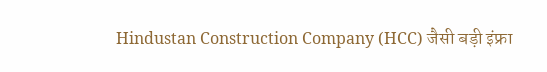Hindustan Construction Company (HCC) जैसी बड़ी इंफ्रा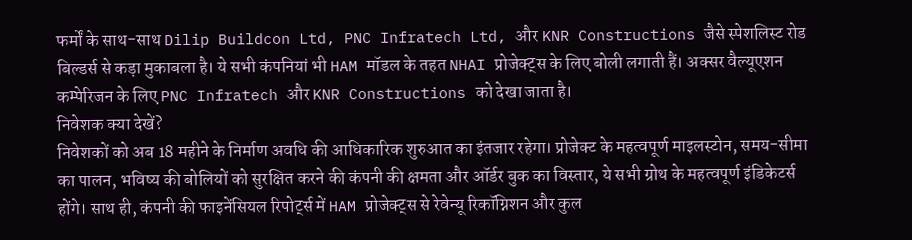फर्मों के साथ-साथ Dilip Buildcon Ltd, PNC Infratech Ltd, और KNR Constructions जैसे स्पेशलिस्ट रोड बिल्डर्स से कड़ा मुकाबला है। ये सभी कंपनियां भी HAM मॉडल के तहत NHAI प्रोजेक्ट्स के लिए बोली लगाती हैं। अक्सर वैल्यूएशन कम्पेरिजन के लिए PNC Infratech और KNR Constructions को देखा जाता है।
निवेशक क्या देखें?
निवेशकों को अब 18 महीने के निर्माण अवधि की आधिकारिक शुरुआत का इंतजार रहेगा। प्रोजेक्ट के महत्वपूर्ण माइलस्टोन, समय-सीमा का पालन, भविष्य की बोलियों को सुरक्षित करने की कंपनी की क्षमता और ऑर्डर बुक का विस्तार, ये सभी ग्रोथ के महत्वपूर्ण इंडिकेटर्स होंगे। साथ ही, कंपनी की फाइनेंसियल रिपोर्ट्स में HAM प्रोजेक्ट्स से रेवेन्यू रिकॉग्निशन और कुल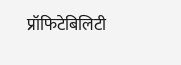प्रॉफिटेबिलिटी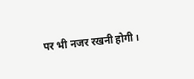पर भी नजर रखनी होगी।